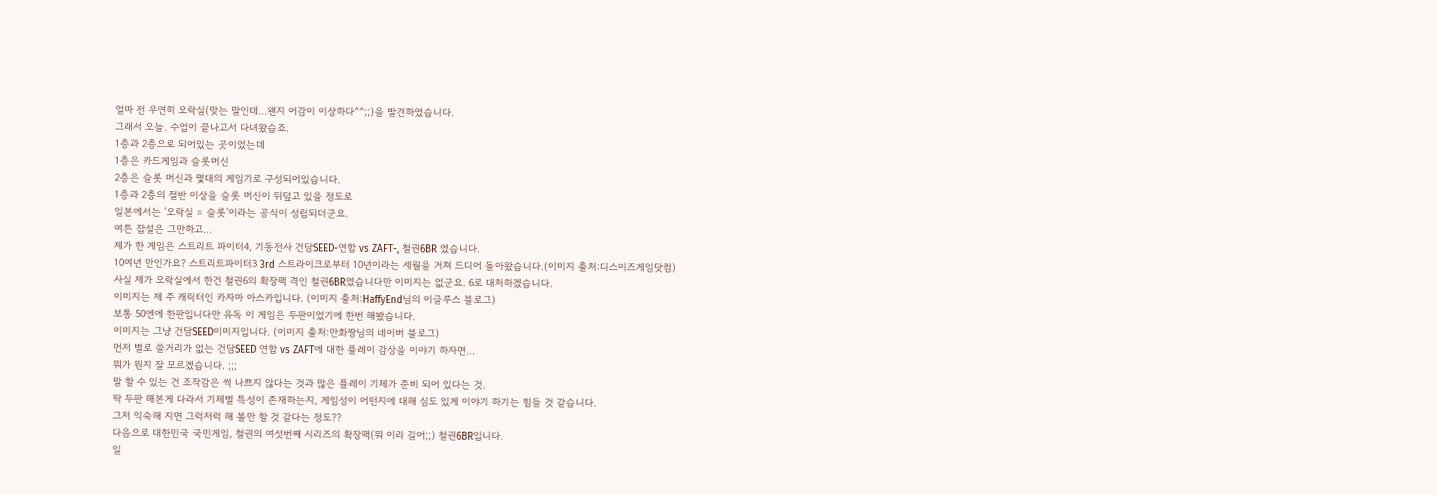얼마 전 우연히 오락실(맞는 말인데...왠지 어감이 이상하다^^;;)을 발견하였습니다.
그래서 오늘. 수업이 끝나고서 다녀왔습죠.
1층과 2층으로 되어있는 곳이었는데
1층은 카드게임과 슬롯머신
2층은 슬롯 머신과 몇대의 게임기로 구성되어있습니다.
1층과 2층의 절반 이상을 슬롯 머신이 뒤덮고 있을 정도로
일본에서는 '오락실 = 슬롯'이라는 공식이 성립되더군요.
여튼 잡설은 그만하고...
제가 한 게임은 스트리트 파이터4, 기동전사 건담SEED-연합 vs ZAFT-, 철권6BR 였습니다.
10여년 만인가요? 스트리트파이터3 3rd 스트라이크로부터 10년이라는 세월을 거쳐 드디어 돌아왔습니다.(이미지 출처:디스이즈게임닷컴)
사실 제가 오락실에서 한건 철권6의 확장팩 격인 철권6BR였습니다만 이미지는 없군요. 6로 대처하겠습니다.
이미지는 제 주 캐릭터인 카자마 아스카입니다. (이미지 출처:HaffyEnd님의 이글루스 블로그)
보통 50엔에 한판입니다만 유독 이 게임은 두판이었기에 한번 해봤습니다.
이미지는 그냥 건담SEED이미지입니다. (이미지 출처:만화짱님의 네이버 블로그)
먼저 별로 쓸거리가 없는 건담SEED 연합 vs ZAFT에 대한 플레이 감상을 이야기 하자면...
뭐가 뭔지 잘 모르겠습니다. ;;;
말 할 수 있는 건 조작감은 썩 나쁘지 않다는 것과 많은 플레이 기체가 준비 되어 있다는 것.
딱 두판 해본게 다라서 기체별 특성이 존재하는지, 게임성이 어떤지에 대해 심도 있게 이야기 하기는 힘들 것 같습니다.
그저 익숙해 지면 그럭저럭 해 볼만 할 것 같다는 정도??
다음으로 대한민국 국민게임, 철권의 여섯번째 시리즈의 확장팩(뭐 이리 길어;;) 철권6BR입니다.
일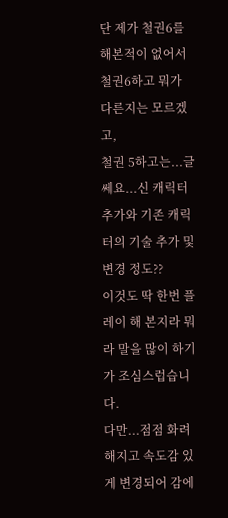단 제가 철권6를 해본적이 없어서 철권6하고 뭐가 다른지는 모르겠고,
철권 5하고는...글쎄요...신 캐릭터 추가와 기존 캐릭터의 기술 추가 및 변경 정도??
이것도 딱 한번 플레이 해 본지라 뭐라 말을 많이 하기가 조심스럽습니다.
다만...점점 화려해지고 속도감 있게 변경되어 감에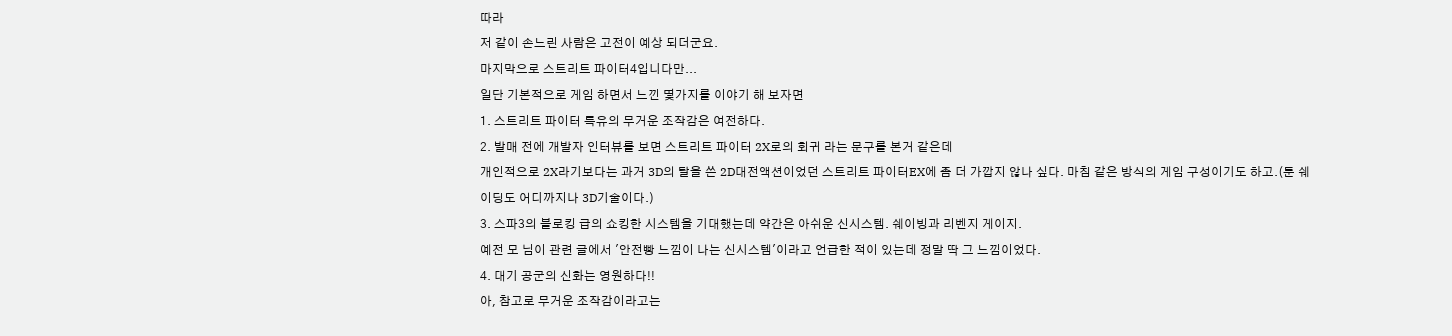따라
저 같이 손느린 사람은 고전이 예상 되더군요.
마지막으로 스트리트 파이터4입니다만...
일단 기본적으로 게임 하면서 느낀 몇가지를 이야기 해 보자면
1. 스트리트 파이터 특유의 무거운 조작감은 여전하다.
2. 발매 전에 개발자 인터뷰를 보면 스트리트 파이터 2X로의 회귀 라는 문구를 본거 같은데
개인적으로 2X라기보다는 과거 3D의 탈을 쓴 2D대전액션이었던 스트리트 파이터EX에 좀 더 가깝지 않나 싶다. 마침 같은 방식의 게임 구성이기도 하고.(툰 쉐이딩도 어디까지나 3D기술이다.)
3. 스파3의 블로킹 급의 쇼킹한 시스템을 기대했는데 약간은 아쉬운 신시스템. 쉐이빙과 리벤지 게이지.
예전 모 님이 관련 글에서 '안전빵 느낌이 나는 신시스템'이라고 언급한 적이 있는데 정말 딱 그 느낌이었다.
4. 대기 공군의 신화는 영원하다!!
아, 참고로 무거운 조작감이라고는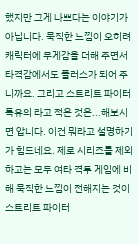했지만 그게 나쁘다는 이야기가 아닙니다. 묵직한 느낌이 오히려 캐릭터에 무게감을 더해 주면서 타격감에서도 플러스가 되어 주니까요. 그리고 스트리트 파이터 특유의 라고 적은 것은...해보시면 압니다. 이건 뭐라고 설명하기가 힘드네요. 제로 시리즈를 제외 하고는 모두 여타 격투 게임에 비해 묵직한 느낌이 전해지는 것이 스트리트 파이터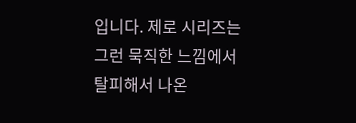입니다. 제로 시리즈는 그런 묵직한 느낌에서 탈피해서 나온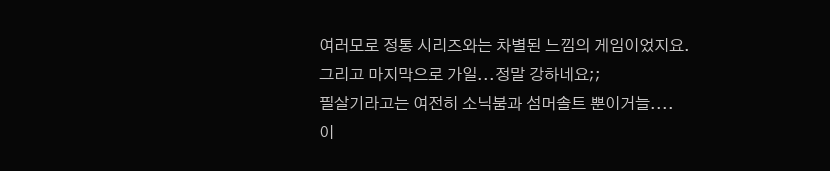여러모로 정통 시리즈와는 차별된 느낌의 게임이었지요.
그리고 마지막으로 가일...정말 강하네요;;
필살기라고는 여전히 소닉붐과 섬머솔트 뿐이거늘....
이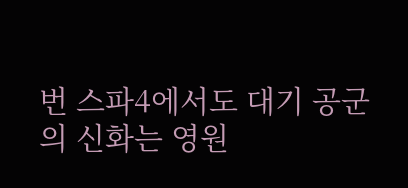번 스파4에서도 대기 공군의 신화는 영원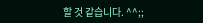할 것 같습니다. ^^;;